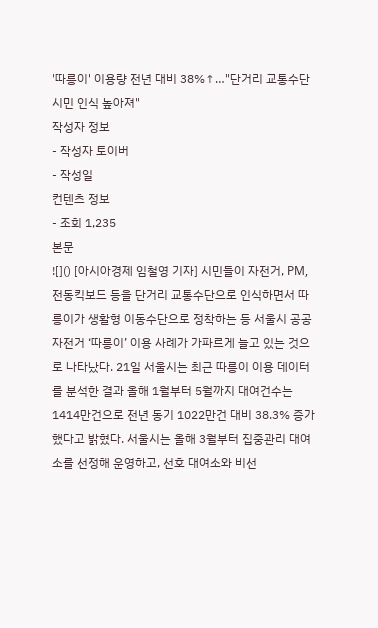'따릉이' 이용량 전년 대비 38%↑…"단거리 교통수단 시민 인식 높아져"
작성자 정보
- 작성자 토이버
- 작성일
컨텐츠 정보
- 조회 1,235
본문
![]() [아시아경제 임철영 기자] 시민들이 자전거, PM, 전동킥보드 등을 단거리 교통수단으로 인식하면서 따릉이가 생활형 이동수단으로 정착하는 등 서울시 공공자전거 ‘따릉이’ 이용 사례가 가파르게 늘고 있는 것으로 나타났다. 21일 서울시는 최근 따릉이 이용 데이터를 분석한 결과 올해 1월부터 5월까지 대여건수는 1414만건으로 전년 동기 1022만건 대비 38.3% 증가했다고 밝혔다. 서울시는 올해 3월부터 집중관리 대여소를 선정해 운영하고, 선호 대여소와 비선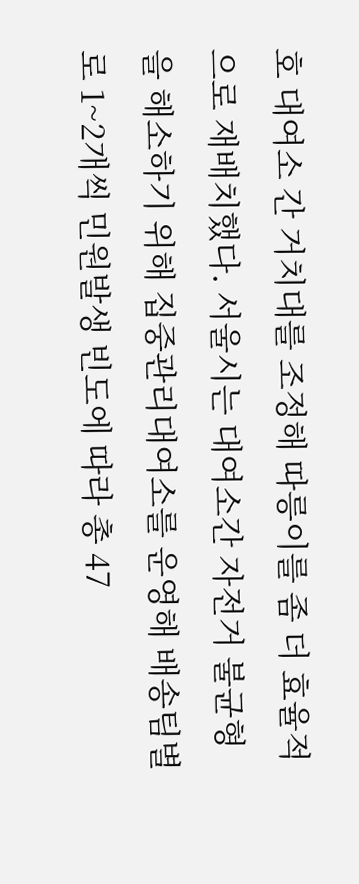호 대여소 간 거치대를 조정해 따릉이를 좀 더 효율적으로 재배치했다. 서울시는 대여소간 자전거 불균형을 해소하기 위해 집중관리대여소를 운영해 배송팀별로 1~2개씩 민원발생 빈도에 따라 총 47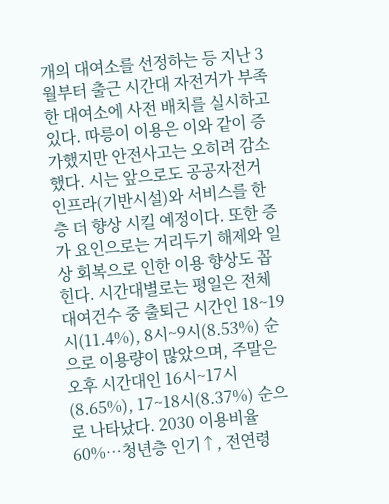개의 대여소를 선정하는 등 지난 3월부터 출근 시간대 자전거가 부족한 대여소에 사전 배치를 실시하고 있다. 따릉이 이용은 이와 같이 증가했지만 안전사고는 오히려 감소했다. 시는 앞으로도 공공자전거 인프라(기반시설)와 서비스를 한층 더 향상 시킬 예정이다. 또한 증가 요인으로는 거리두기 해제와 일상 회복으로 인한 이용 향상도 꼽힌다. 시간대별로는 평일은 전체 대여건수 중 출퇴근 시간인 18~19시(11.4%), 8시~9시(8.53%) 순으로 이용량이 많았으며, 주말은 오후 시간대인 16시~17시(8.65%), 17~18시(8.37%) 순으로 나타났다. 2030 이용비율 60%…청년층 인기↑, 전연령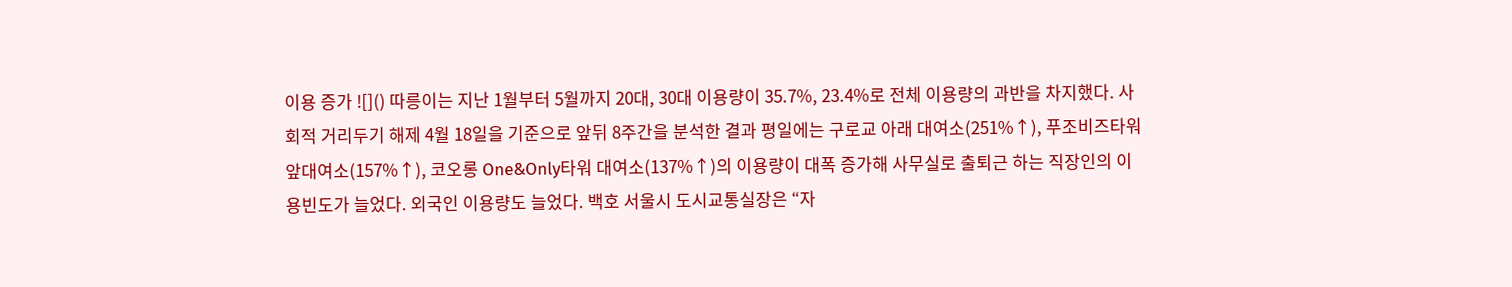이용 증가 ![]() 따릉이는 지난 1월부터 5월까지 20대, 30대 이용량이 35.7%, 23.4%로 전체 이용량의 과반을 차지했다. 사회적 거리두기 해제 4월 18일을 기준으로 앞뒤 8주간을 분석한 결과 평일에는 구로교 아래 대여소(251%↑), 푸조비즈타워 앞대여소(157%↑), 코오롱 One&Only타워 대여소(137%↑)의 이용량이 대폭 증가해 사무실로 출퇴근 하는 직장인의 이용빈도가 늘었다. 외국인 이용량도 늘었다. 백호 서울시 도시교통실장은 “자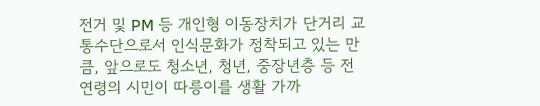전거 및 PM 등 개인형 이동장치가 단거리 교통수단으로서 인식문화가 정착되고 있는 만큼, 앞으로도 청소년, 청년, 중장년층 등 전 연령의 시민이 따릉이를 생활 가까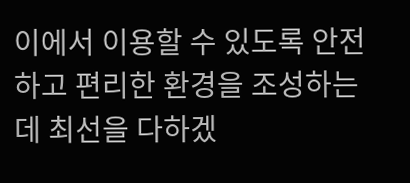이에서 이용할 수 있도록 안전하고 편리한 환경을 조성하는데 최선을 다하겠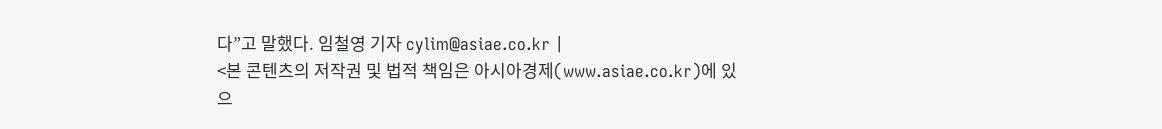다”고 말했다. 임철영 기자 cylim@asiae.co.kr |
<본 콘텐츠의 저작권 및 법적 책임은 아시아경제(www.asiae.co.kr)에 있으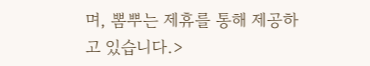며, 뽐뿌는 제휴를 통해 제공하고 있습니다.>